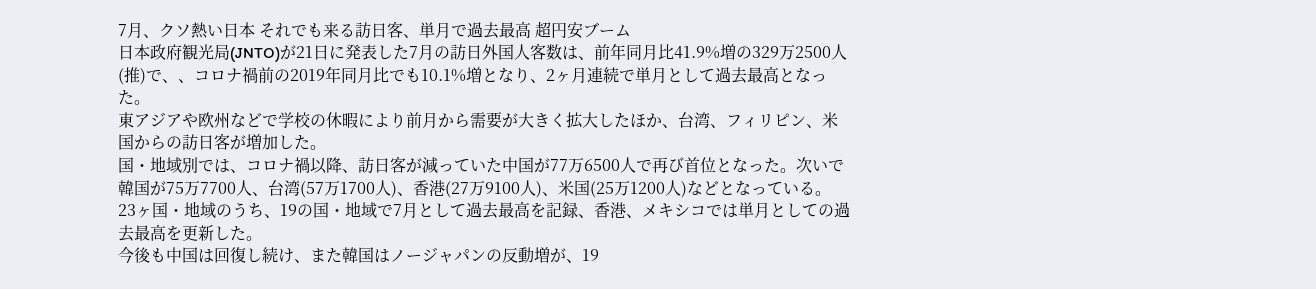7月、クソ熱い日本 それでも来る訪日客、単月で過去最高 超円安ブーム
日本政府観光局(JNTO)が21日に発表した7月の訪日外国人客数は、前年同月比41.9%増の329万2500人(推)で、、コロナ禍前の2019年同月比でも10.1%増となり、2ヶ月連続で単月として過去最高となった。
東アジアや欧州などで学校の休暇により前月から需要が大きく拡大したほか、台湾、フィリピン、米国からの訪日客が増加した。
国・地域別では、コロナ禍以降、訪日客が減っていた中国が77万6500人で再び首位となった。次いで韓国が75万7700人、台湾(57万1700人)、香港(27万9100人)、米国(25万1200人)などとなっている。
23ヶ国・地域のうち、19の国・地域で7月として過去最高を記録、香港、メキシコでは単月としての過去最高を更新した。
今後も中国は回復し続け、また韓国はノージャパンの反動増が、19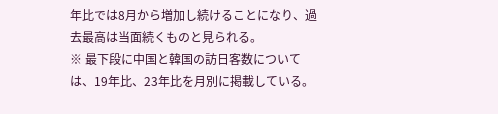年比では8月から増加し続けることになり、過去最高は当面続くものと見られる。
※ 最下段に中国と韓国の訪日客数については、19年比、23年比を月別に掲載している。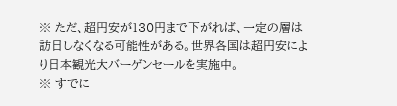※ ただ、超円安が130円まで下がれば、一定の層は訪日しなくなる可能性がある。世界各国は超円安により日本観光大バーゲンセールを実施中。
※ すでに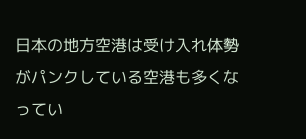日本の地方空港は受け入れ体勢がパンクしている空港も多くなってい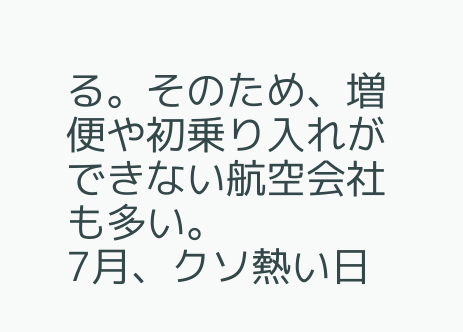る。そのため、増便や初乗り入れができない航空会社も多い。
7月、クソ熱い日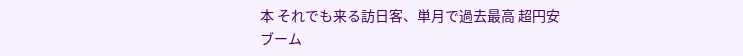本 それでも来る訪日客、単月で過去最高 超円安ブーム